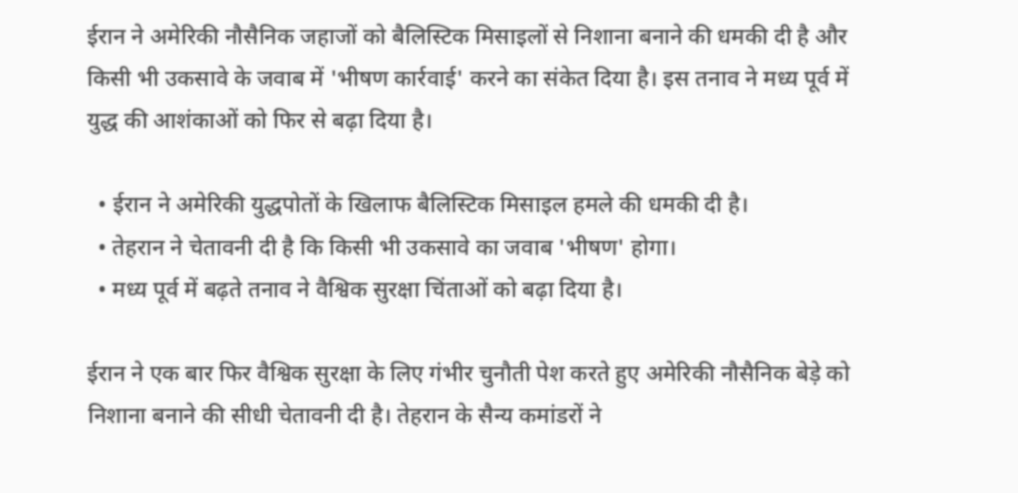ईरान ने अमेरिकी नौसैनिक जहाजों को बैलिस्टिक मिसाइलों से निशाना बनाने की धमकी दी है और किसी भी उकसावे के जवाब में 'भीषण कार्रवाई' करने का संकेत दिया है। इस तनाव ने मध्य पूर्व में युद्ध की आशंकाओं को फिर से बढ़ा दिया है।

  • ईरान ने अमेरिकी युद्धपोतों के खिलाफ बैलिस्टिक मिसाइल हमले की धमकी दी है।
  • तेहरान ने चेतावनी दी है कि किसी भी उकसावे का जवाब 'भीषण' होगा।
  • मध्य पूर्व में बढ़ते तनाव ने वैश्विक सुरक्षा चिंताओं को बढ़ा दिया है।

ईरान ने एक बार फिर वैश्विक सुरक्षा के लिए गंभीर चुनौती पेश करते हुए अमेरिकी नौसैनिक बेड़े को निशाना बनाने की सीधी चेतावनी दी है। तेहरान के सैन्य कमांडरों ने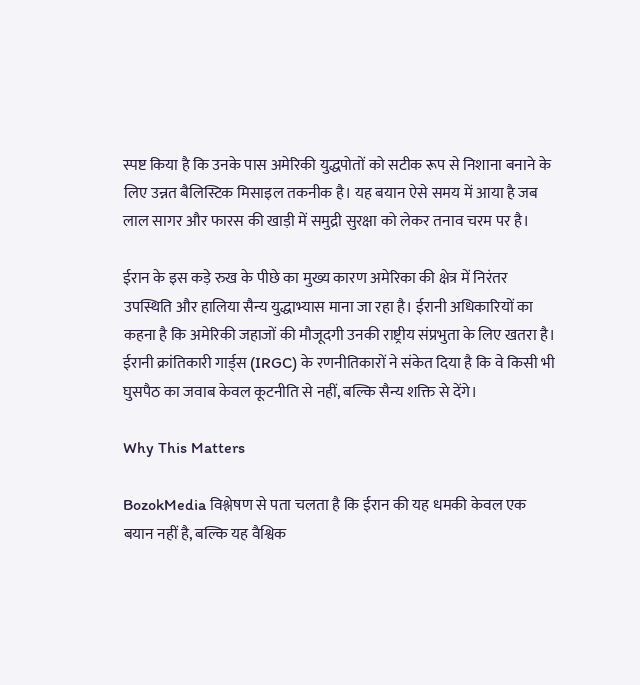स्पष्ट किया है कि उनके पास अमेरिकी युद्धपोतों को सटीक रूप से निशाना बनाने के लिए उन्नत बैलिस्टिक मिसाइल तकनीक है। यह बयान ऐसे समय में आया है जब लाल सागर और फारस की खाड़ी में समुद्री सुरक्षा को लेकर तनाव चरम पर है।

ईरान के इस कड़े रुख के पीछे का मुख्य कारण अमेरिका की क्षेत्र में निरंतर उपस्थिति और हालिया सैन्य युद्धाभ्यास माना जा रहा है। ईरानी अधिकारियों का कहना है कि अमेरिकी जहाजों की मौजूदगी उनकी राष्ट्रीय संप्रभुता के लिए खतरा है। ईरानी क्रांतिकारी गार्ड्स (IRGC) के रणनीतिकारों ने संकेत दिया है कि वे किसी भी घुसपैठ का जवाब केवल कूटनीति से नहीं, बल्कि सैन्य शक्ति से देंगे।

Why This Matters

BozokMedia विश्लेषण से पता चलता है कि ईरान की यह धमकी केवल एक बयान नहीं है, बल्कि यह वैश्विक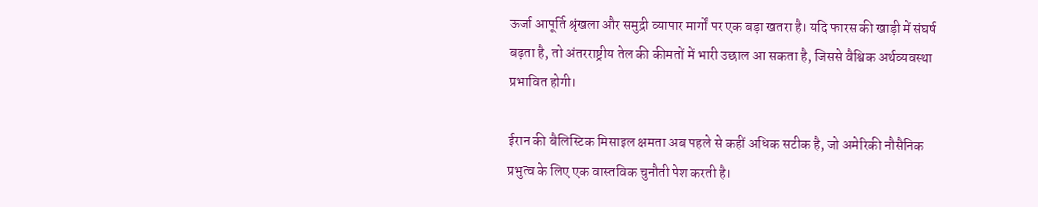ऊर्जा आपूर्ति श्रृंखला और समुद्री व्यापार मार्गों पर एक बड़ा खतरा है। यदि फारस की खाड़ी में संघर्ष बढ़ता है, तो अंतरराष्ट्रीय तेल की कीमतों में भारी उछाल आ सकता है, जिससे वैश्विक अर्थव्यवस्था प्रभावित होगी।

ईरान की बैलिस्टिक मिसाइल क्षमता अब पहले से कहीं अधिक सटीक है, जो अमेरिकी नौसैनिक प्रभुत्व के लिए एक वास्तविक चुनौती पेश करती है।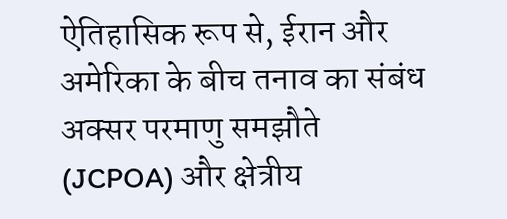ऐतिहासिक रूप से, ईरान और अमेरिका के बीच तनाव का संबंध अक्सर परमाणु समझौते (JCPOA) और क्षेत्रीय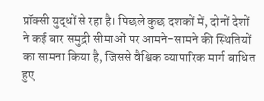प्रॉक्सी युद्धों से रहा है। पिछले कुछ दशकों में, दोनों देशों ने कई बार समुद्री सीमाओं पर आमने-सामने की स्थितियों का सामना किया है, जिससे वैश्विक व्यापारिक मार्ग बाधित हुए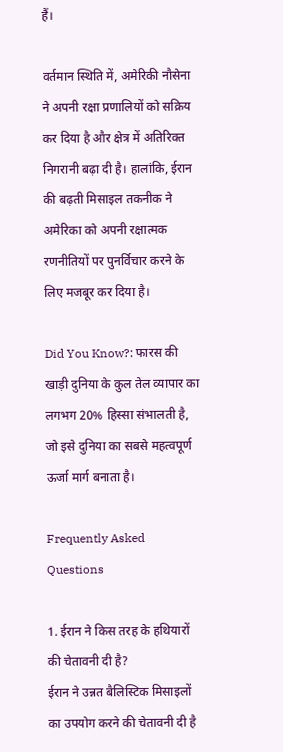हैं।

वर्तमान स्थिति में, अमेरिकी नौसेना ने अपनी रक्षा प्रणालियों को सक्रिय कर दिया है और क्षेत्र में अतिरिक्त निगरानी बढ़ा दी है। हालांकि, ईरान की बढ़ती मिसाइल तकनीक ने अमेरिका को अपनी रक्षात्मक रणनीतियों पर पुनर्विचार करने के लिए मजबूर कर दिया है।

Did You Know?: फारस की खाड़ी दुनिया के कुल तेल व्यापार का लगभग 20% हिस्सा संभालती है, जो इसे दुनिया का सबसे महत्वपूर्ण ऊर्जा मार्ग बनाता है।

Frequently Asked Questions

1. ईरान ने किस तरह के हथियारों की चेतावनी दी है?
ईरान ने उन्नत बैलिस्टिक मिसाइलों का उपयोग करने की चेतावनी दी है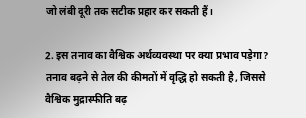जो लंबी दूरी तक सटीक प्रहार कर सकती हैं।

2. इस तनाव का वैश्विक अर्थव्यवस्था पर क्या प्रभाव पड़ेगा?
तनाव बढ़ने से तेल की कीमतों में वृद्धि हो सकती है, जिससे वैश्विक मुद्रास्फीति बढ़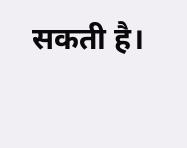सकती है।